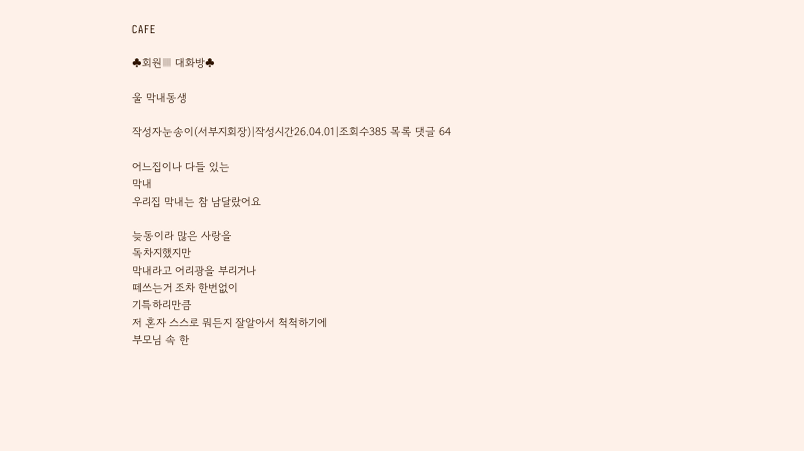CAFE

♣회원▒ 대화방♣

울 막내동생

작성자눈송이(서부지회장)|작성시간26.04.01|조회수385 목록 댓글 64

어느집이나 다들 있는
막내
우리집 막내는 참 남달랐어요

늦동이라 많은 사랑을
독차지했지만
막내라고 어리광을 부리거나
떼쓰는거 조차 한번없이
기특하리만큼
저 혼자 스스로 뭐든지 잘알아서 척척하기에
부모님 속 한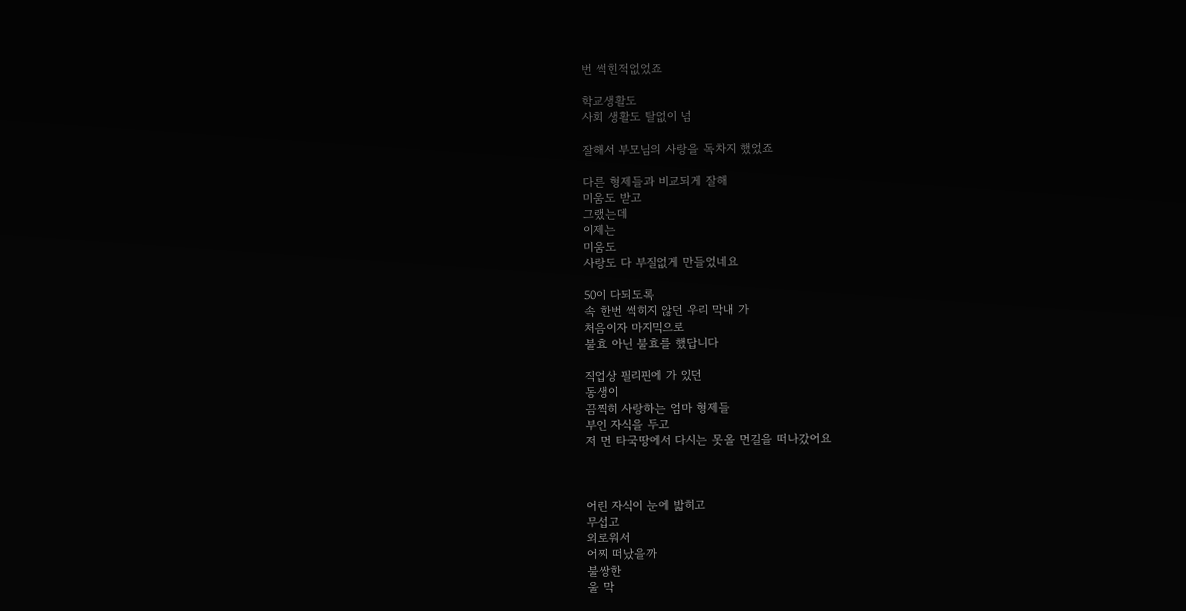번 썩힌적없었죠

학교생활도
사회 생활도 탈없이 넘

잘해서 부모님의 사랑을 독차지 했었죠

다른 형제들과 비교되게 잘해
미움도 받고
그랬는데
이제는
미움도
사랑도 다 부질없게 만들었네요

50이 다되도록
속 한번 썩히지 않던 우리 막내 가
처음이자 마지믹으로
불효 아닌 불효를 했답니다

직업상 필리핀에 가 있던
동생이
끔찍히 사랑하는 엄마 형제들
부인 자식을 두고
저 먼 타국땅에서 다시는 못올 먼길을 떠나갔어요



어린 자식이 눈에 밟히고
무섭고
외로워서
어찌 떠났을까
불쌍한
울 막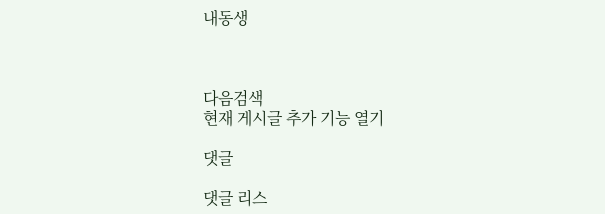내동생



다음검색
현재 게시글 추가 기능 열기

댓글

댓글 리스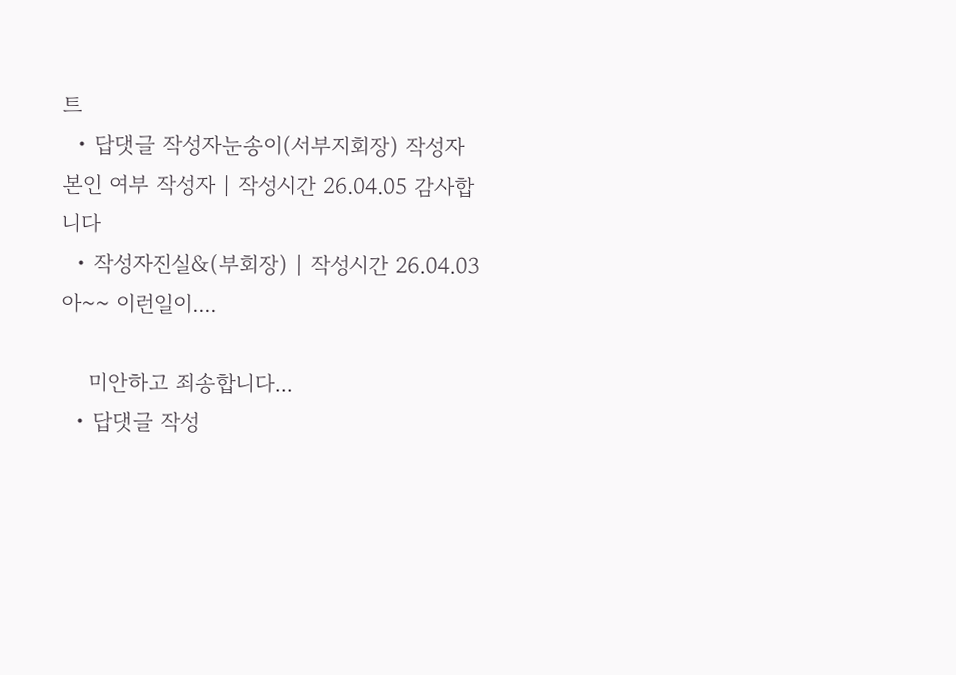트
  • 답댓글 작성자눈송이(서부지회장) 작성자 본인 여부 작성자 | 작성시간 26.04.05 감사합니다
  • 작성자진실&(부회장) | 작성시간 26.04.03 아~~ 이런일이....

    미안하고 죄송합니다...
  • 답댓글 작성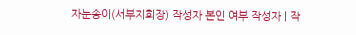자눈송이(서부지회장) 작성자 본인 여부 작성자 | 작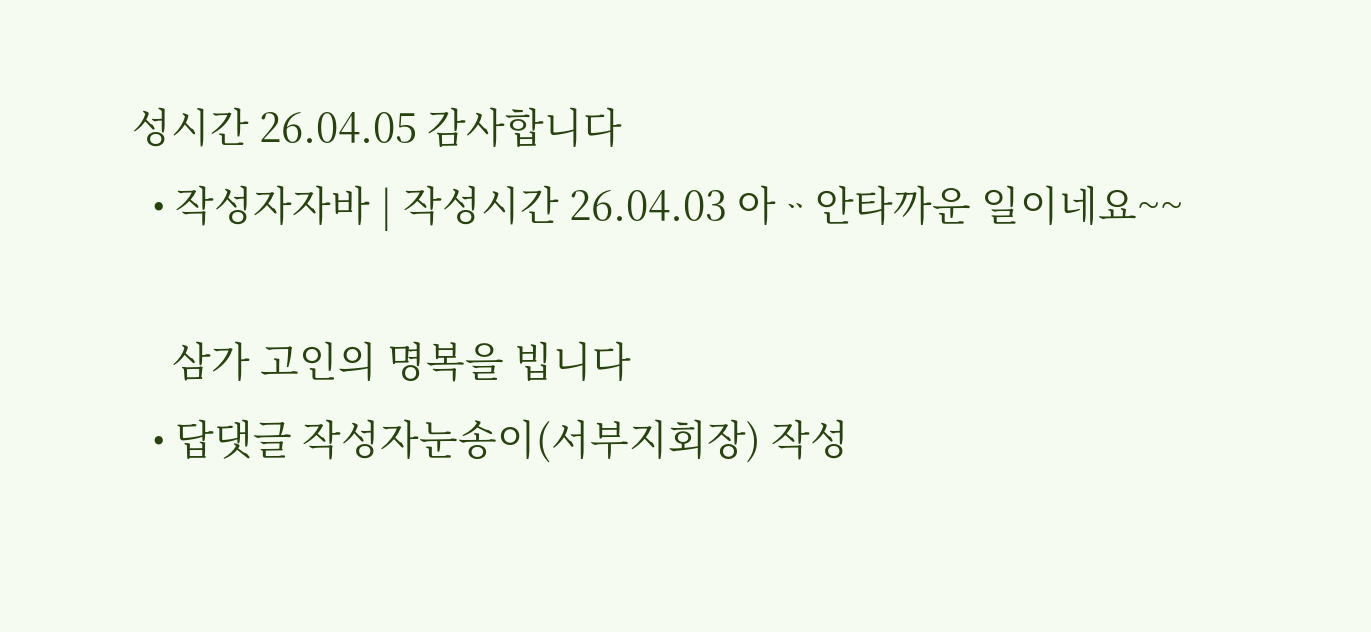성시간 26.04.05 감사합니다
  • 작성자자바 | 작성시간 26.04.03 아ᆢ안타까운 일이네요~~

    삼가 고인의 명복을 빕니다
  • 답댓글 작성자눈송이(서부지회장) 작성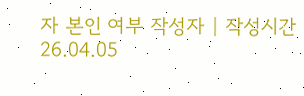자 본인 여부 작성자 | 작성시간 26.04.05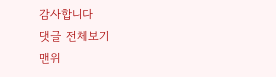감사합니다
댓글 전체보기
맨위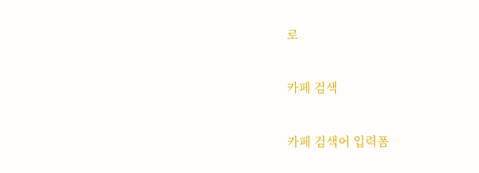로

카페 검색

카페 검색어 입력폼